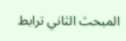المبحث الثاني ترابط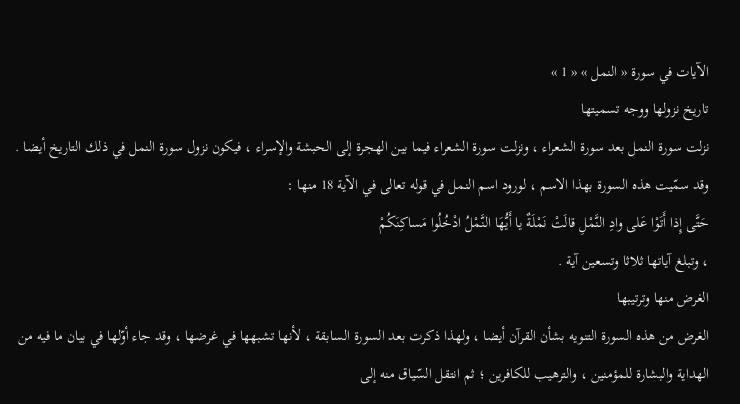الآيات في سورة « النمل » « 1 »
تاريخ نزولها ووجه تسميتها
نزلت سورة النمل بعد سورة الشعراء ، ونزلت سورة الشعراء فيما بين الهجرة إلى الحبشة والإسراء ، فيكون نزول سورة النمل في ذلك التاريخ أيضا .
وقد سمّيت هذه السورة بهذا الاسم ، لورود اسم النمل في قوله تعالى في الآية 18 منها :
حَتَّى إِذا أَتَوْا عَلى وادِ النَّمْلِ قالَتْ نَمْلَةٌ يا أَيُّهَا النَّمْلُ ادْخُلُوا مَساكِنَكُمْ
، وتبلغ آياتها ثلاثا وتسعين آية .
الغرض منها وترتيبها
الغرض من هذه السورة التنويه بشأن القرآن أيضا ، ولهذا ذكرت بعد السورة السابقة ، لأنها تشبهها في غرضها ، وقد جاء أوّلها في بيان ما فيه من الهداية والبشارة للمؤمنين ، والترهيب للكافرين ؛ ثم انتقل السّياق منه إلى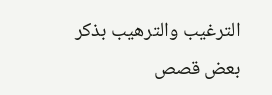الترغيب والترهيب بذكر بعض قصص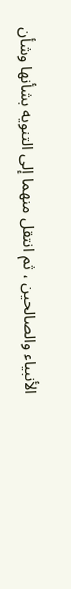الأنبياء والصالحين ، ثم انتقل منهما إلى التنويه بشأنها وشأن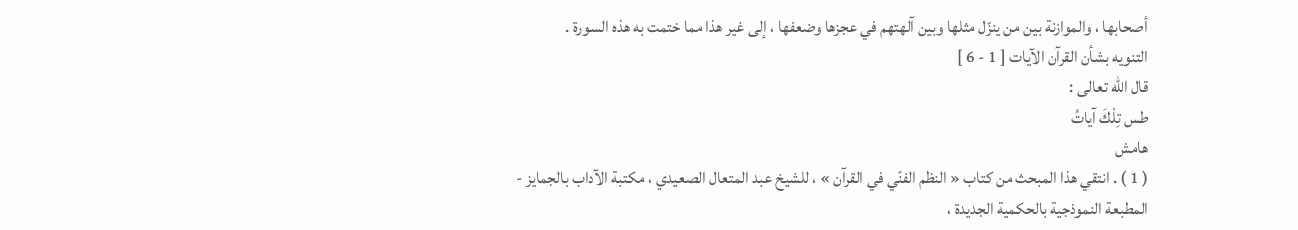أصحابها ، والموازنة بين من ينزّل مثلها وبين آلهتهم في عجزها وضعفها ، إلى غير هذا مما ختمت به هذه السورة .
التنويه بشأن القرآن الآيات [ 1 - 6 ]
قال اللّه تعالى :
طس تِلْكَ آياتُ
هامش
( 1 ) . انتقي هذا المبحث من كتاب « النظم الفنّي في القرآن » ، للشيخ عبد المتعال الصعيدي ، مكتبة الآداب بالجمايز - المطبعة النموذجية بالحكمية الجديدة ،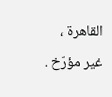القاهرة ، غير مؤرّخ .